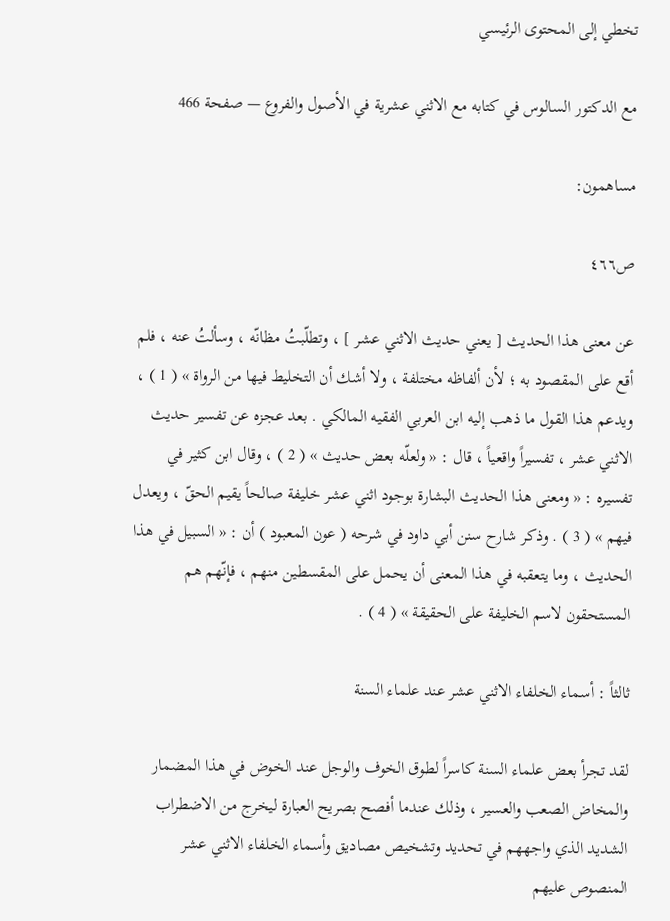تخطي إلى المحتوى الرئيسي

مع الدكتور السالوس في كتابه مع الاثني عشرية في الأصول والفروع — صفحة 466

مساهمون:

ص٤٦٦

عن معنى هذا الحديث [ يعني حديث الاثني عشر ] ، وتطلّبتُ مظانّه ، وسألتُ عنه ، فلم أقع على المقصود به ؛ لأن ألفاظه مختلفة ، ولا أشك أن التخليط فيها من الرواة » ( 1 ) ، ويدعم هذا القول ما ذهب إليه ابن العربي الفقيه المالكي . بعد عجزه عن تفسير حديث الاثني عشر ، تفسيراً واقعياً ، قال : « ولعلّه بعض حديث » ( 2 ) ، وقال ابن كثير في تفسيره : « ومعنى هذا الحديث البشارة بوجود اثني عشر خليفة صالحاً يقيم الحقّ ، ويعدل فيهم » ( 3 ) . وذكر شارح سنن أبي داود في شرحه ( عون المعبود ) أن : « السبيل في هذا الحديث ، وما يتعقبه في هذا المعنى أن يحمل على المقسطين منهم ، فإنّهم هم المستحقون لاسم الخليفة على الحقيقة » ( 4 ) .

ثالثاً : أسماء الخلفاء الاثني عشر عند علماء السنة

لقد تجرأ بعض علماء السنة كاسراً لطوق الخوف والوجل عند الخوض في هذا المضمار والمخاض الصعب والعسير ، وذلك عندما أفصح بصريح العبارة ليخرج من الاضطراب الشديد الذي واجههم في تحديد وتشخيص مصاديق وأسماء الخلفاء الاثني عشر المنصوص عليهم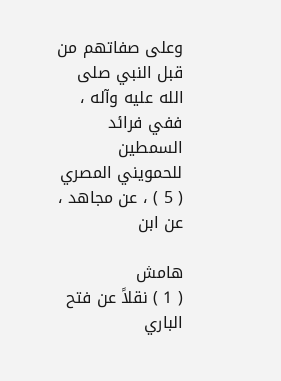وعلى صفاتهم من قبل النبي صلى الله عليه وآله ، ففي فرائد السمطين للحمويني المصري ( 5 ) ، عن مجاهد ، عن ابن

هامش
( 1 ) نقلاً عن فتح الباري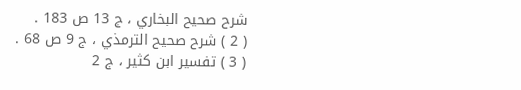شرح صحيح البخاري ، ج 13 ص 183 .
( 2 ) شرح صحيح الترمذي ، ج 9 ص 68 .
( 3 ) تفسير ابن كثير ، ج 2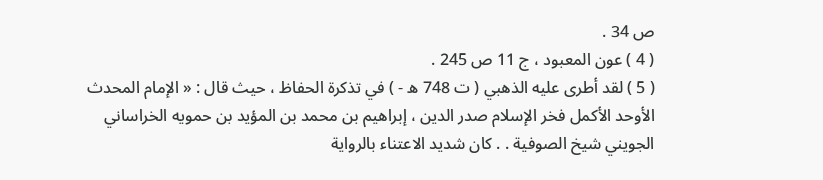ص 34 .
( 4 ) عون المعبود ، ج 11 ص 245 .
( 5 ) لقد أطرى عليه الذهبي ( ت 748 ه - ) في تذكرة الحفاظ ، حيث قال : « الإمام المحدث الأوحد الأكمل فخر الإسلام صدر الدين ، إبراهيم بن محمد بن المؤيد بن حمويه الخراساني الجويني شيخ الصوفية . . كان شديد الاعتناء بالرواية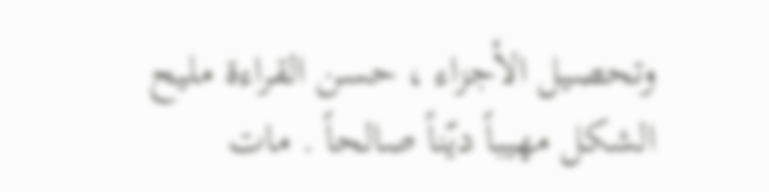وتحصيل الأجزاء ، حسن القراءة مليح الشكل مهيباً ديّناً صالحاً . مات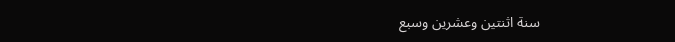سنة اثنتين وعشرين وسبع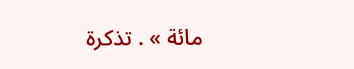مائة » . تذكرة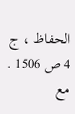الحفاظ ، ج 4 ص 1506 .
مع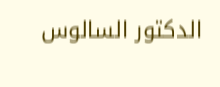الدكتور السالوس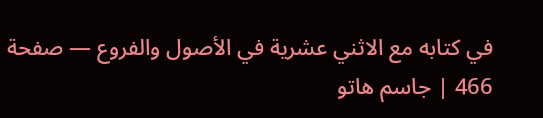في كتابه مع الاثني عشرية في الأصول والفروع — صفحة 466 | جاسم هاتو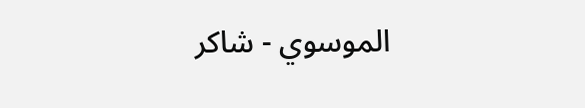الموسوي - شاكر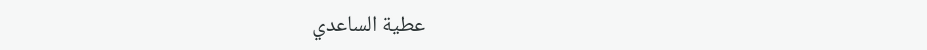عطية الساعدي